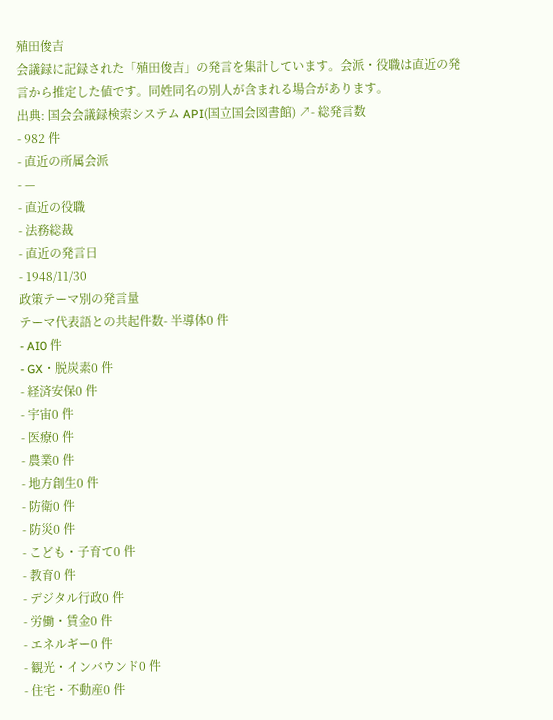殖田俊吉
会議録に記録された「殖田俊吉」の発言を集計しています。会派・役職は直近の発言から推定した値です。同姓同名の別人が含まれる場合があります。
出典: 国会会議録検索システム API(国立国会図書館) ↗- 総発言数
- 982 件
- 直近の所属会派
- —
- 直近の役職
- 法務総裁
- 直近の発言日
- 1948/11/30
政策テーマ別の発言量
テーマ代表語との共起件数- 半導体0 件
- AI0 件
- GX・脱炭素0 件
- 経済安保0 件
- 宇宙0 件
- 医療0 件
- 農業0 件
- 地方創生0 件
- 防衛0 件
- 防災0 件
- こども・子育て0 件
- 教育0 件
- デジタル行政0 件
- 労働・賃金0 件
- エネルギー0 件
- 観光・インバウンド0 件
- 住宅・不動産0 件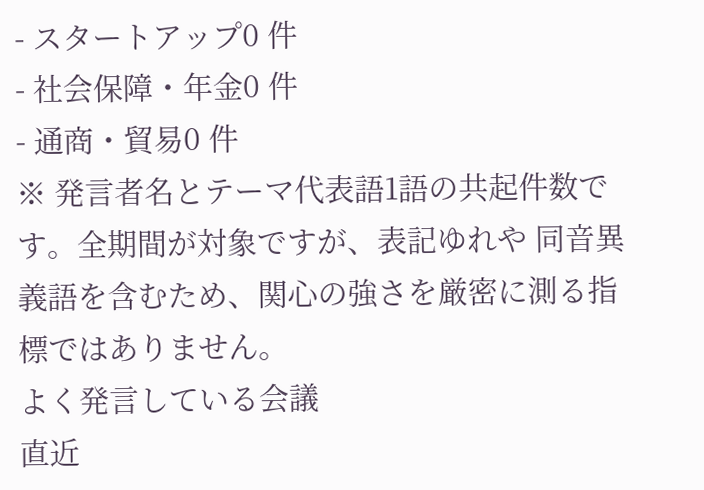- スタートアップ0 件
- 社会保障・年金0 件
- 通商・貿易0 件
※ 発言者名とテーマ代表語1語の共起件数です。全期間が対象ですが、表記ゆれや 同音異義語を含むため、関心の強さを厳密に測る指標ではありません。
よく発言している会議
直近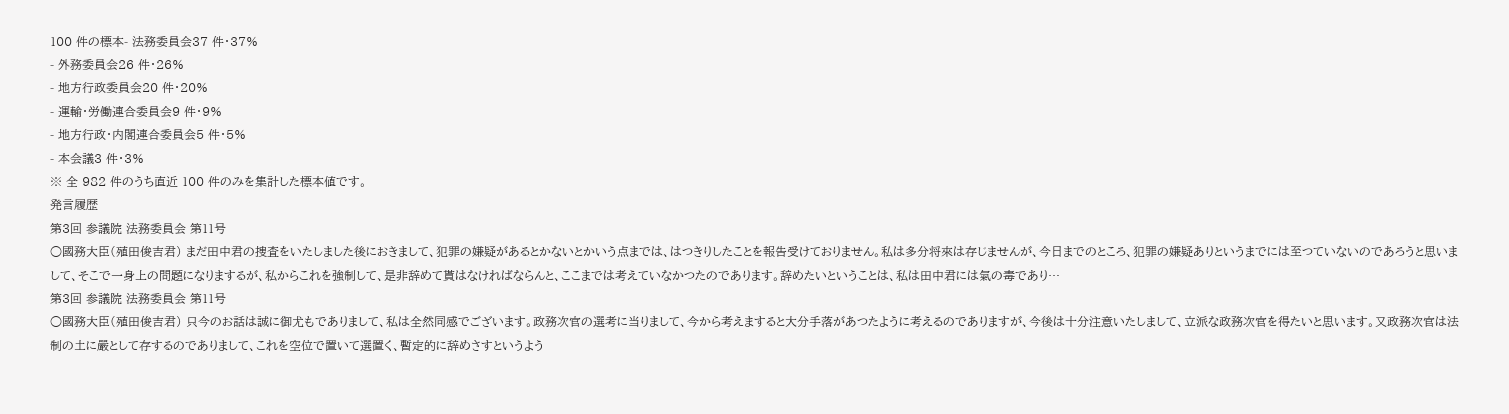100 件の標本- 法務委員会37 件・37%
- 外務委員会26 件・26%
- 地方行政委員会20 件・20%
- 運輸・労働連合委員会9 件・9%
- 地方行政・内閣連合委員会5 件・5%
- 本会議3 件・3%
※ 全 982 件のうち直近 100 件のみを集計した標本値です。
発言履歴
第3回 参議院 法務委員会 第11号
○國務大臣(殖田俊吉君) まだ田中君の捜査をいたしました後におきまして、犯罪の嫌疑があるとかないとかいう点までは、はつきりしたことを報告受けておりません。私は多分将來は存じませんが、今日までのところ、犯罪の嫌疑ありというまでには至つていないのであろうと思いまして、そこで一身上の問題になりまするが、私からこれを強制して、是非辞めて貰はなければならんと、ここまでは考えていなかつたのであります。辞めたいということは、私は田中君には氣の毒であり…
第3回 参議院 法務委員会 第11号
○國務大臣(殖田俊吉君) 只今のお話は誠に御尤もでありまして、私は全然同感でございます。政務次官の選考に当りまして、今から考えますると大分手落があつたように考えるのでありますが、今後は十分注意いたしまして、立派な政務次官を得たいと思います。又政務次官は法制の土に嚴として存するのでありまして、これを空位で置いて選置く、暫定的に辞めさすというよう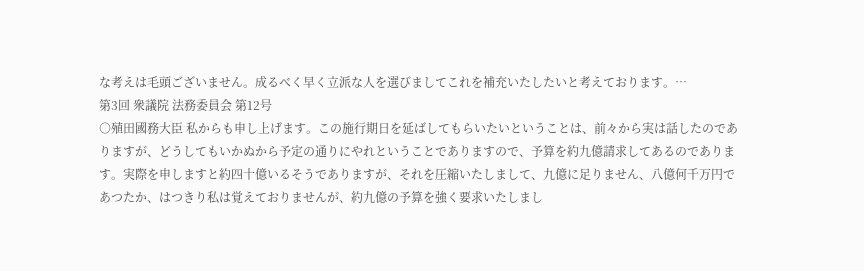な考えは毛頭ございません。成るべく早く立派な人を選びましてこれを補充いたしたいと考えております。…
第3回 衆議院 法務委員会 第12号
○殖田國務大臣 私からも申し上げます。この施行期日を延ばしてもらいたいということは、前々から実は話したのでありますが、どうしてもいかぬから予定の通りにやれということでありますので、予算を約九億請求してあるのであります。実際を申しますと約四十億いるそうでありますが、それを圧縮いたしまして、九億に足りません、八億何千万円であつたか、はつきり私は覚えておりませんが、約九億の予算を強く要求いたしまし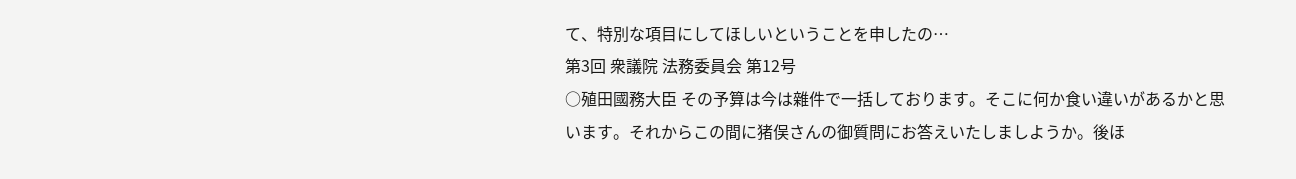て、特別な項目にしてほしいということを申したの…
第3回 衆議院 法務委員会 第12号
○殖田國務大臣 その予算は今は雜件で一括しております。そこに何か食い違いがあるかと思います。それからこの間に猪俣さんの御質問にお答えいたしましようか。後ほ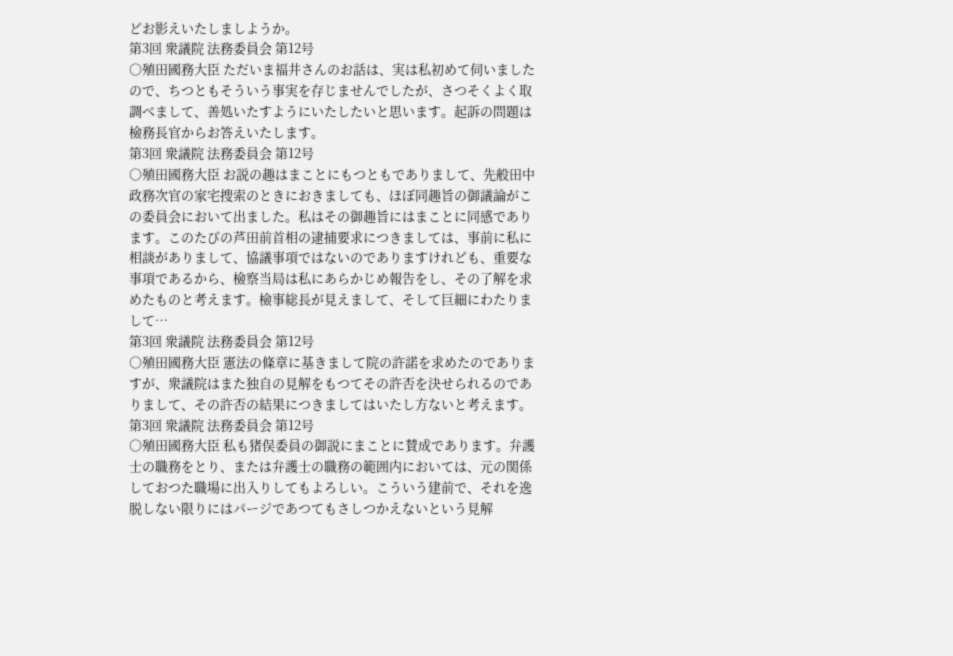どお影えいたしましようか。
第3回 衆議院 法務委員会 第12号
○殖田國務大臣 ただいま福井さんのお話は、実は私初めて伺いましたので、ちつともそういう事実を存じませんでしたが、さつそくよく取調べまして、善処いたすようにいたしたいと思います。起訴の問題は檢務長官からお答えいたします。
第3回 衆議院 法務委員会 第12号
○殖田國務大臣 お説の趣はまことにもつともでありまして、先般田中政務次官の家宅搜索のときにおきましても、ほぼ同趣旨の御議論がこの委員会において出ました。私はその御趣旨にはまことに同感であります。このたびの芦田前首相の逮捕要求につきましては、事前に私に相談がありまして、協議事項ではないのでありますけれども、重要な事項であるから、檢察当局は私にあらかじめ報告をし、その了解を求めたものと考えます。檢事総長が見えまして、そして巨細にわたりまして…
第3回 衆議院 法務委員会 第12号
○殖田國務大臣 憲法の條章に基きまして院の許諾を求めたのでありますが、衆議院はまた独自の見解をもつてその許否を決せられるのでありまして、その許否の結果につきましてはいたし方ないと考えます。
第3回 衆議院 法務委員会 第12号
○殖田國務大臣 私も猪俣委員の御説にまことに賛成であります。弁護士の職務をとり、または弁護士の職務の範囲内においては、元の関係しておつた職場に出入りしてもよろしい。こういう建前で、それを逸脱しない限りにはパージであつてもさしつかえないという見解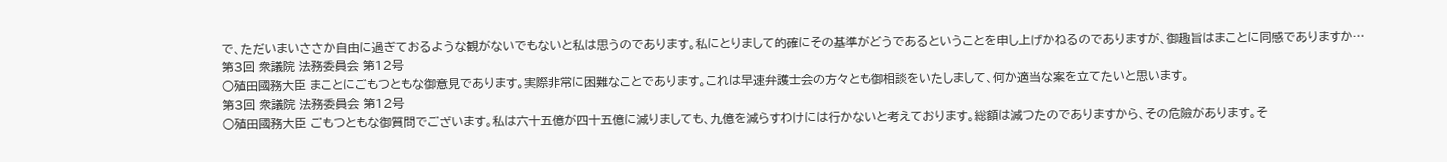で、ただいまいささか自由に過ぎておるような観がないでもないと私は思うのであります。私にとりまして的確にその基準がどうであるということを申し上げかねるのでありますが、御趣旨はまことに同感でありますか…
第3回 衆議院 法務委員会 第12号
○殖田國務大臣 まことにごもつともな御意見であります。実際非常に困難なことであります。これは早速弁護士会の方々とも御相談をいたしまして、何か適当な案を立てたいと思います。
第3回 衆議院 法務委員会 第12号
○殖田國務大臣 ごもつともな御質問でございます。私は六十五億が四十五億に減りましても、九億を減らすわけには行かないと考えております。総額は減つたのでありますから、その危險があります。そ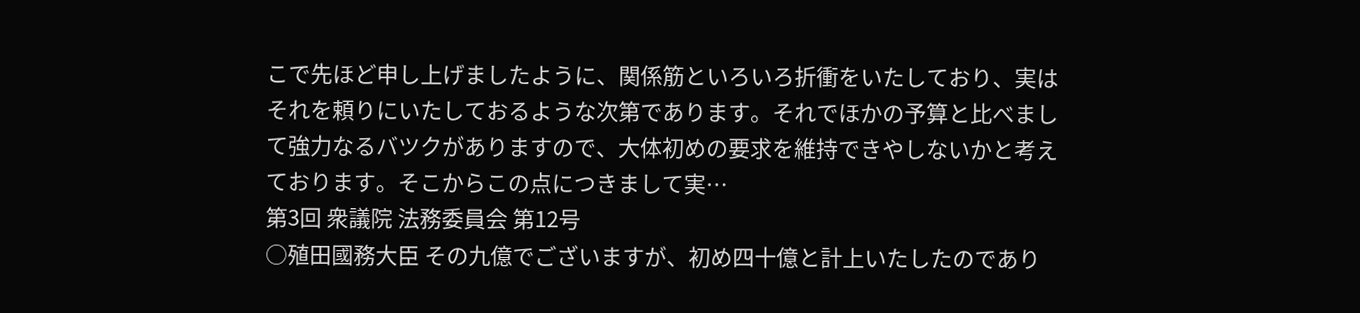こで先ほど申し上げましたように、関係筋といろいろ折衝をいたしており、実はそれを頼りにいたしておるような次第であります。それでほかの予算と比べまして強力なるバツクがありますので、大体初めの要求を維持できやしないかと考えております。そこからこの点につきまして実…
第3回 衆議院 法務委員会 第12号
○殖田國務大臣 その九億でございますが、初め四十億と計上いたしたのであり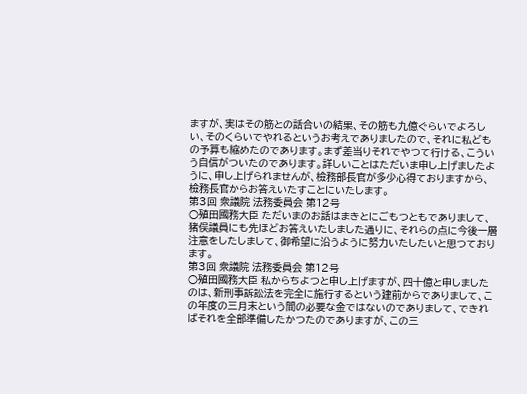ますが、実はその筋との話合いの結果、その筋も九億ぐらいでよろしい、そのくらいでやれるというお考えでありましたので、それに私どもの予算も縮めたのであります。まず差当りそれでやつて行ける、こういう自信がついたのであります。詳しいことはただいま申し上げましたように、申し上げられませんが、檢務部長官が多少心得ておりますから、檢務長官からお答えいたすことにいたします。
第3回 衆議院 法務委員会 第12号
○殖田國務大臣 ただいまのお話はまきとにごもつともでありまして、猪俣議員にも先ほどお答えいたしました通りに、それらの点に今後一層注意をしたしまして、御希望に沿うように努力いたしたいと思つております。
第3回 衆議院 法務委員会 第12号
○殖田國務大臣 私からちよつと申し上げますが、四十億と申しましたのは、新刑事訴訟法を完全に施行するという建前からでありまして、この年度の三月末という間の必要な金ではないのでありまして、できればそれを全部準備したかつたのでありますが、この三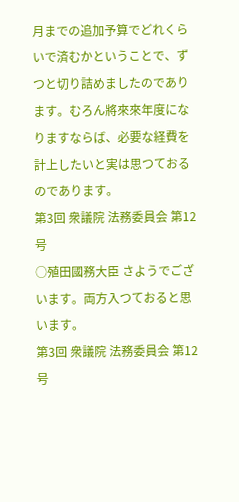月までの追加予算でどれくらいで済むかということで、ずつと切り詰めましたのであります。むろん將來來年度になりますならば、必要な経費を計上したいと実は思つておるのであります。
第3回 衆議院 法務委員会 第12号
○殖田國務大臣 さようでございます。両方入つておると思います。
第3回 衆議院 法務委員会 第12号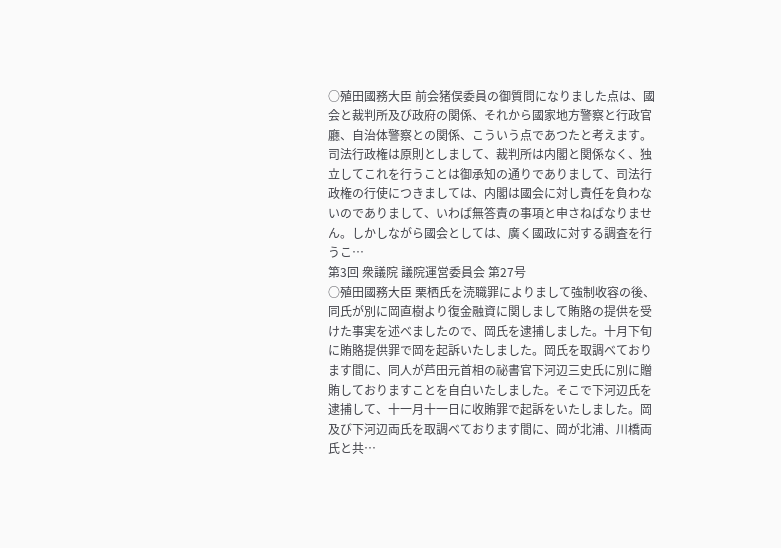○殖田國務大臣 前会猪俣委員の御質問になりました点は、國会と裁判所及び政府の関係、それから國家地方警察と行政官廳、自治体警察との関係、こういう点であつたと考えます。 司法行政権は原則としまして、裁判所は内閣と関係なく、独立してこれを行うことは御承知の通りでありまして、司法行政権の行使につきましては、内閣は國会に対し責任を負わないのでありまして、いわば無答責の事項と申さねばなりません。しかしながら國会としては、廣く國政に対する調査を行うこ…
第3回 衆議院 議院運営委員会 第27号
○殖田國務大臣 栗栖氏を涜職罪によりまして強制收容の後、同氏が別に岡直樹より復金融資に関しまして賄賂の提供を受けた事実を述べましたので、岡氏を逮捕しました。十月下旬に賄賂提供罪で岡を起訴いたしました。岡氏を取調べております間に、同人が芦田元首相の祕書官下河辺三史氏に別に贈賄しておりますことを自白いたしました。そこで下河辺氏を逮捕して、十一月十一日に收賄罪で起訴をいたしました。岡及び下河辺両氏を取調べております間に、岡が北浦、川橋両氏と共…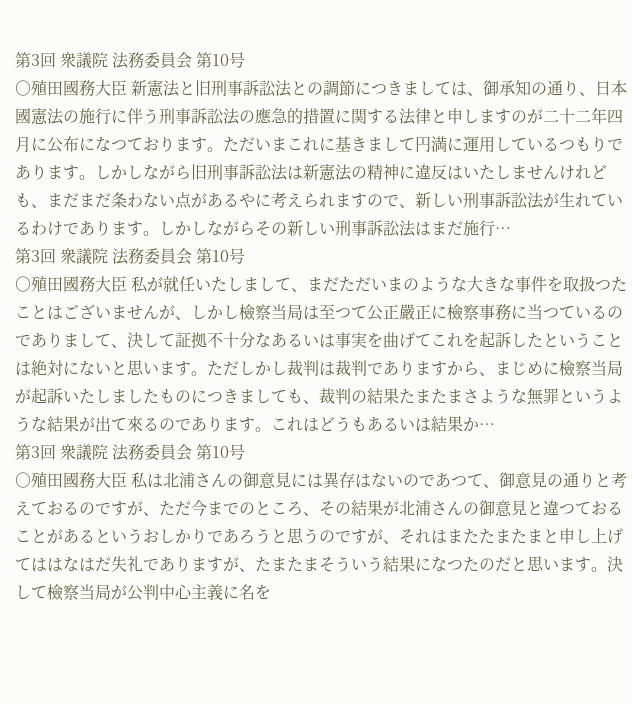第3回 衆議院 法務委員会 第10号
○殖田國務大臣 新憲法と旧刑事訴訟法との調節につきましては、御承知の通り、日本國憲法の施行に伴う刑事訴訟法の應急的措置に関する法律と申しますのが二十二年四月に公布になつております。ただいまこれに基きまして円満に運用しているつもりであります。しかしながら旧刑事訴訟法は新憲法の精神に違反はいたしませんけれども、まだまだ条わない点があるやに考えられますので、新しい刑事訴訟法が生れているわけであります。しかしながらその新しい刑事訴訟法はまだ施行…
第3回 衆議院 法務委員会 第10号
○殖田國務大臣 私が就任いたしまして、まだただいまのような大きな事件を取扱つたことはございませんが、しかし檢察当局は至つて公正嚴正に檢察事務に当つているのでありまして、決して証拠不十分なあるいは事実を曲げてこれを起訴したということは絶対にないと思います。ただしかし裁判は裁判でありますから、まじめに檢察当局が起訴いたしましたものにつきましても、裁判の結果たまたまさような無罪というような結果が出て來るのであります。これはどうもあるいは結果か…
第3回 衆議院 法務委員会 第10号
○殖田國務大臣 私は北浦さんの御意見には異存はないのであつて、御意見の通りと考えておるのですが、ただ今までのところ、その結果が北浦さんの御意見と違つておることがあるというおしかりであろうと思うのですが、それはまたたまたまと申し上げてははなはだ失礼でありますが、たまたまそういう結果になつたのだと思います。決して檢察当局が公判中心主義に名を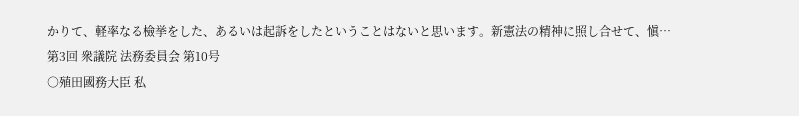かりて、軽率なる檢挙をした、あるいは起訴をしたということはないと思います。新憲法の精神に照し合せて、愼…
第3回 衆議院 法務委員会 第10号
○殖田國務大臣 私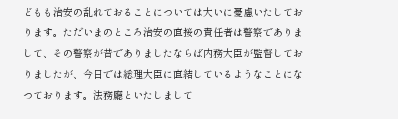どもも治安の乱れておることについては大いに憂慮いたしております。ただいまのところ治安の直接の責任者は警察でありまして、その警察が昔でありましたならば内務大臣が監督しておりましたが、今日では総理大臣に直結しているようなことになつております。法務廳といたしまして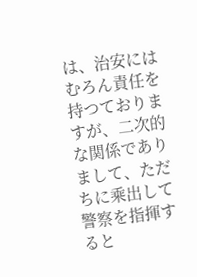は、治安にはむろん責任を持つておりますが、二次的な関係でありまして、ただちに乘出して警察を指揮すると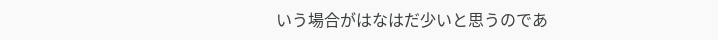いう場合がはなはだ少いと思うのであ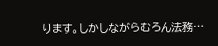ります。しかしながらむろん法務…